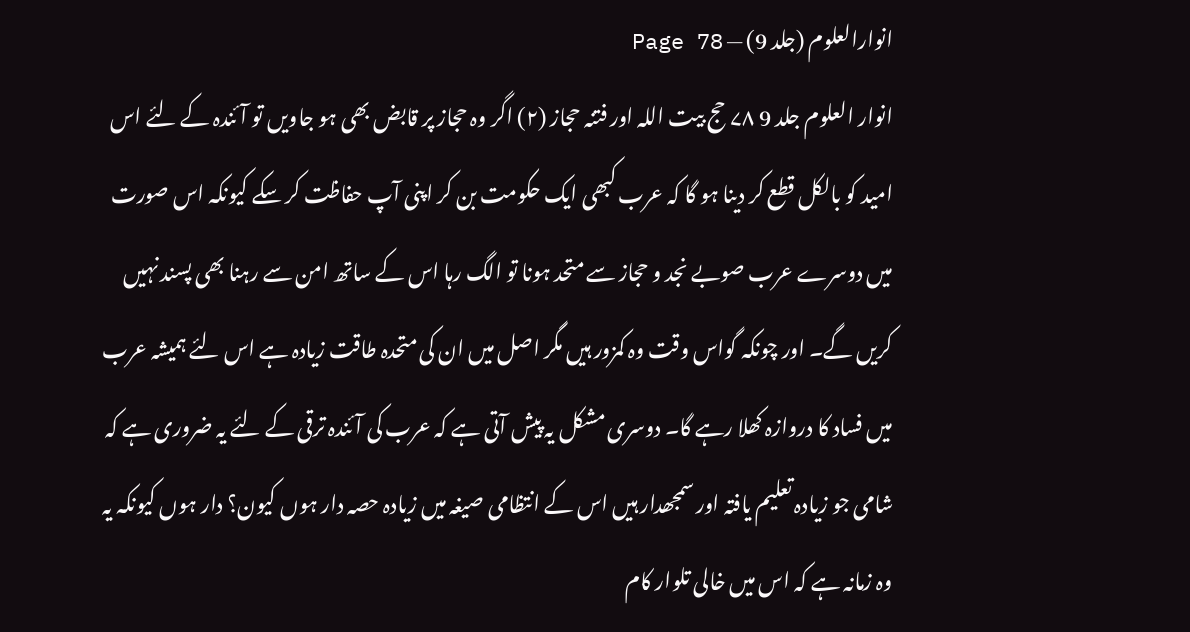انوارالعلوم (جلد 9) — Page 78
انوار العلوم جلد 9 ۷۸ حج بیت اللہ اور فتنہ حجاز (۲) اگر وہ حجاز پر قابض بھی ہو جاویں تو آئندہ کے لئے اس امید کو بالکل قطع کر دینا ہو گا کہ عرب کبھی ایک حکومت بن کر اپنی آپ حفاظت کر سکے کیونکہ اس صورت میں دوسرے عرب صوبے نجد و حجاز سے متحد ہونا تو الگ رہا اس کے ساتھ امن سے رہنا بھی پسند نہیں کریں گے۔ اور چونکہ گواس وقت وہ کمزور ہیں مگر اصل میں ان کی متحدہ طاقت زیادہ ہے اس لئے ہمیشہ عرب میں فساد کا دروازہ کھلا رہے گا۔ دوسری مشکل یہ پیش آتی ہے کہ عرب کی آئندہ ترقی کے لئے یہ ضروری ہے کہ شامی جو زیادہ تعلیم یافتہ اور سمجھدار ہیں اس کے انتظامی صیغہ میں زیادہ حصہ دار ہوں کیون؟ دار ہوں کیونکہ یہ وہ زمانہ ہے کہ اس میں خالی تلوار کام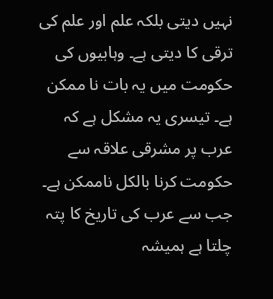نہیں دیتی بلکہ علم اور علم کی ترقی کا دیتی ہے۔ وہابیوں کی حکومت میں یہ بات نا ممکن ہے۔ تیسری یہ مشکل ہے کہ عرب پر مشرقی علاقہ سے حکومت کرنا بالکل ناممکن ہے۔ جب سے عرب کی تاریخ کا پتہ چلتا ہے ہمیشہ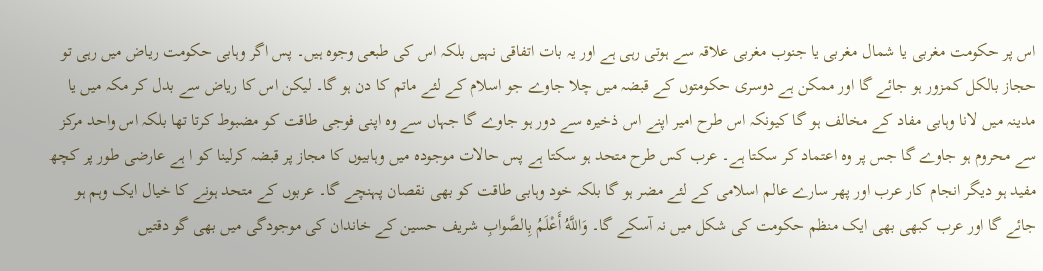اس پر حکومت مغربی یا شمال مغربی یا جنوب مغربی علاقہ سے ہوتی رہی ہے اور یہ بات اتفاقی نہیں بلکہ اس کی طبعی وجوہ ہیں۔ پس اگر وہابی حکومت ریاض میں رہی تو حجاز بالکل کمزور ہو جائے گا اور ممکن ہے دوسری حکومتوں کے قبضہ میں چلا جاوے جو اسلام کے لئے ماتم کا دن ہو گا۔ لیکن اس کا ریاض سے بدل کر مکہ میں یا مدینہ میں لانا وہابی مفاد کے مخالف ہو گا کیونکہ اس طرح امیر اپنے اس ذخیرہ سے دور ہو جاوے گا جہاں سے وہ اپنی فوجی طاقت کو مضبوط کرتا تھا بلکہ اس واحد مرکز سے محروم ہو جاوے گا جس پر وہ اعتماد کر سکتا ہے۔ عرب کس طرح متحد ہو سکتا ہے پس حالات موجودہ میں وہابیوں کا مجاز پر قبضہ کرلینا کو ا ہے عارضی طور پر کچھ مفید ہو دیگر انجام کار عرب اور پھر سارے عالم اسلامی کے لئے مضر ہو گا بلکہ خود وہابی طاقت کو بھی نقصان پہنچے گا۔ عربوں کے متحد ہونے کا خیال ایک وہم ہو جائے گا اور عرب کبھی بھی ایک منظم حکومت کی شکل میں نہ آسکے گا۔ وَاللَّهُ أَعْلَمُ بِالصَّوابِ شریف حسین کے خاندان کی موجودگی میں بھی گو دقتیں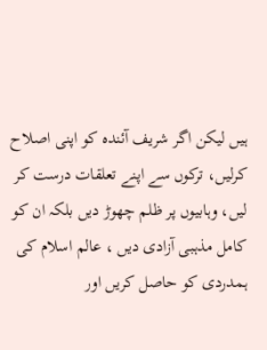ہیں لیکن اگر شریف آئندہ کو اپنی اصلاح کرلیں، ترکوں سے اپنے تعلقات درست کر لیں، وہابیوں پر ظلم چھوڑ دیں بلکہ ان کو کامل مذہبی آزادی دیں ، عالم اسلام کی ہمدردی کو حاصل کریں اور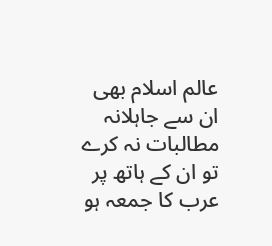عالم اسلام بھی ان سے جاہلانہ مطالبات نہ کرے تو ان کے ہاتھ پر عرب کا جمعہ ہو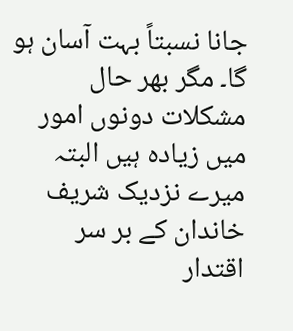جانا نسبتاً بہت آسان ہو گا۔ مگر بهر حال مشکلات دونوں امور میں زیادہ ہیں البتہ میرے نزدیک شریف خاندان کے بر سر اقتدار